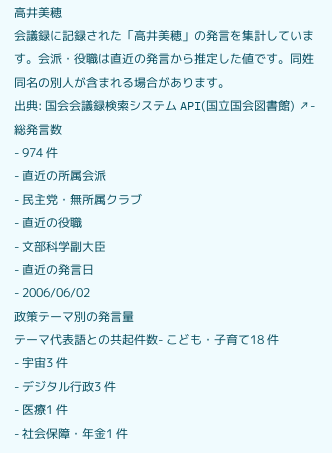高井美穂
会議録に記録された「高井美穂」の発言を集計しています。会派・役職は直近の発言から推定した値です。同姓同名の別人が含まれる場合があります。
出典: 国会会議録検索システム API(国立国会図書館) ↗- 総発言数
- 974 件
- 直近の所属会派
- 民主党・無所属クラブ
- 直近の役職
- 文部科学副大臣
- 直近の発言日
- 2006/06/02
政策テーマ別の発言量
テーマ代表語との共起件数- こども・子育て18 件
- 宇宙3 件
- デジタル行政3 件
- 医療1 件
- 社会保障・年金1 件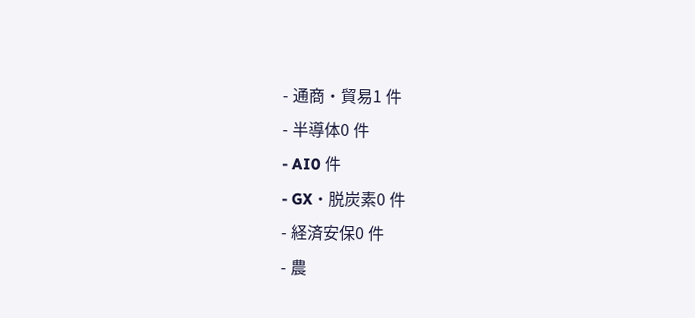- 通商・貿易1 件
- 半導体0 件
- AI0 件
- GX・脱炭素0 件
- 経済安保0 件
- 農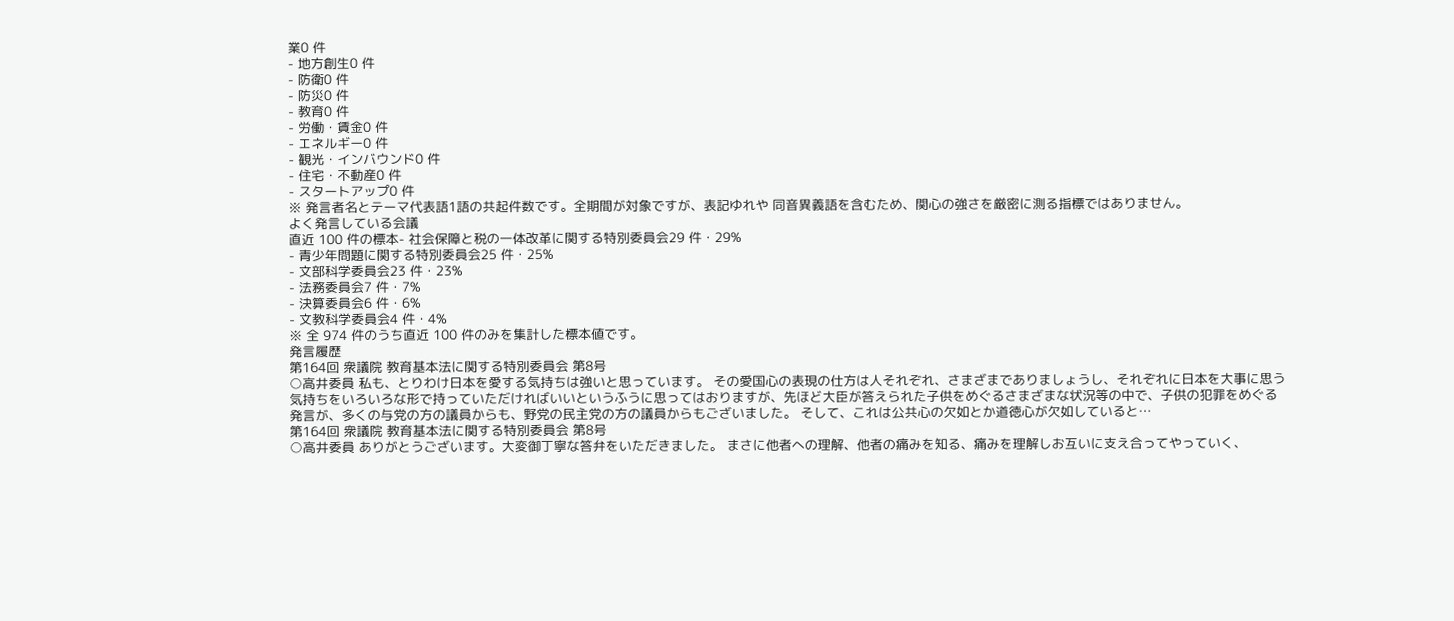業0 件
- 地方創生0 件
- 防衛0 件
- 防災0 件
- 教育0 件
- 労働・賃金0 件
- エネルギー0 件
- 観光・インバウンド0 件
- 住宅・不動産0 件
- スタートアップ0 件
※ 発言者名とテーマ代表語1語の共起件数です。全期間が対象ですが、表記ゆれや 同音異義語を含むため、関心の強さを厳密に測る指標ではありません。
よく発言している会議
直近 100 件の標本- 社会保障と税の一体改革に関する特別委員会29 件・29%
- 青少年問題に関する特別委員会25 件・25%
- 文部科学委員会23 件・23%
- 法務委員会7 件・7%
- 決算委員会6 件・6%
- 文教科学委員会4 件・4%
※ 全 974 件のうち直近 100 件のみを集計した標本値です。
発言履歴
第164回 衆議院 教育基本法に関する特別委員会 第8号
○高井委員 私も、とりわけ日本を愛する気持ちは強いと思っています。 その愛国心の表現の仕方は人それぞれ、さまざまでありましょうし、それぞれに日本を大事に思う気持ちをいろいろな形で持っていただければいいというふうに思ってはおりますが、先ほど大臣が答えられた子供をめぐるさまざまな状況等の中で、子供の犯罪をめぐる発言が、多くの与党の方の議員からも、野党の民主党の方の議員からもございました。 そして、これは公共心の欠如とか道徳心が欠如していると…
第164回 衆議院 教育基本法に関する特別委員会 第8号
○高井委員 ありがとうございます。大変御丁寧な答弁をいただきました。 まさに他者への理解、他者の痛みを知る、痛みを理解しお互いに支え合ってやっていく、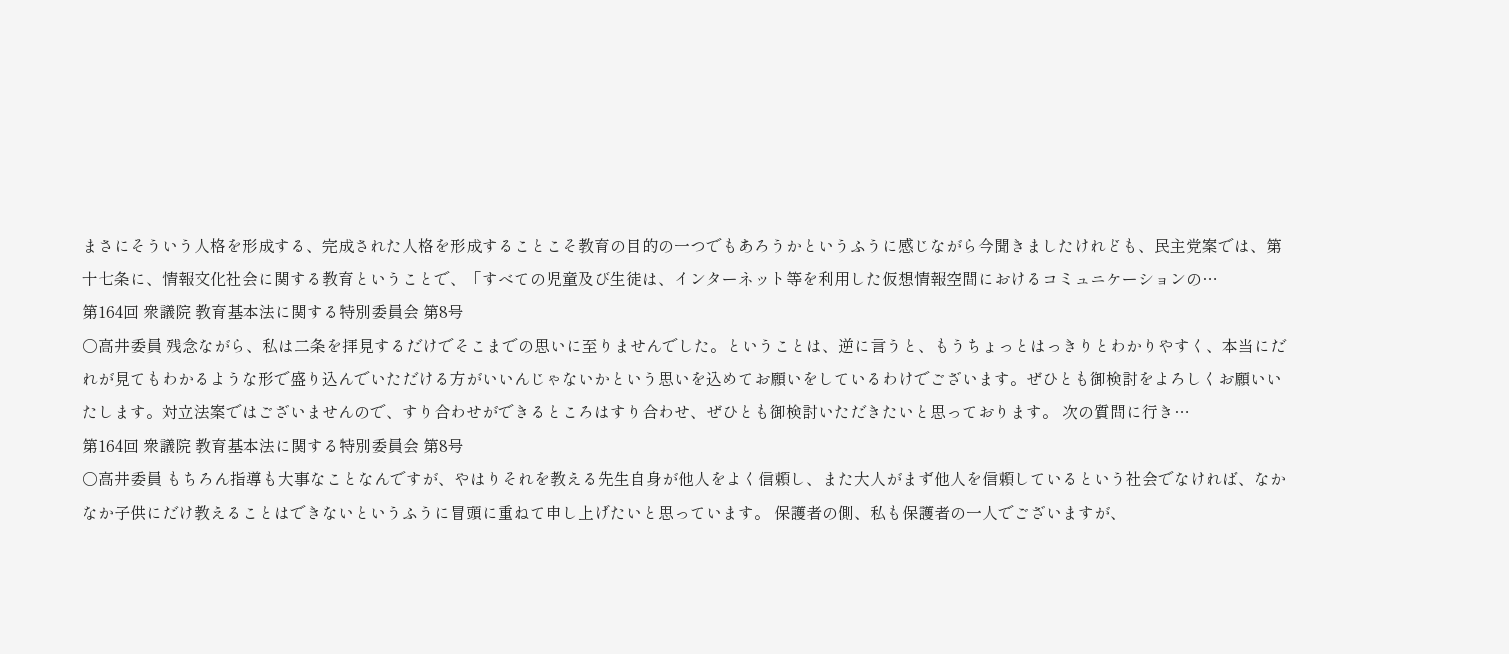まさにそういう人格を形成する、完成された人格を形成することこそ教育の目的の一つでもあろうかというふうに感じながら今聞きましたけれども、民主党案では、第十七条に、情報文化社会に関する教育ということで、「すべての児童及び生徒は、インターネット等を利用した仮想情報空間におけるコミュニケーションの…
第164回 衆議院 教育基本法に関する特別委員会 第8号
○高井委員 残念ながら、私は二条を拝見するだけでそこまでの思いに至りませんでした。ということは、逆に言うと、もうちょっとはっきりとわかりやすく、本当にだれが見てもわかるような形で盛り込んでいただける方がいいんじゃないかという思いを込めてお願いをしているわけでございます。ぜひとも御検討をよろしくお願いいたします。対立法案ではございませんので、すり合わせができるところはすり合わせ、ぜひとも御検討いただきたいと思っております。 次の質問に行き…
第164回 衆議院 教育基本法に関する特別委員会 第8号
○高井委員 もちろん指導も大事なことなんですが、やはりそれを教える先生自身が他人をよく信頼し、また大人がまず他人を信頼しているという社会でなければ、なかなか子供にだけ教えることはできないというふうに冒頭に重ねて申し上げたいと思っています。 保護者の側、私も保護者の一人でございますが、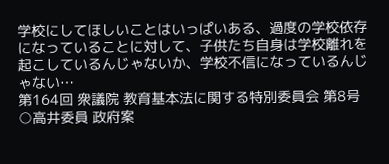学校にしてほしいことはいっぱいある、過度の学校依存になっていることに対して、子供たち自身は学校離れを起こしているんじゃないか、学校不信になっているんじゃない…
第164回 衆議院 教育基本法に関する特別委員会 第8号
○高井委員 政府案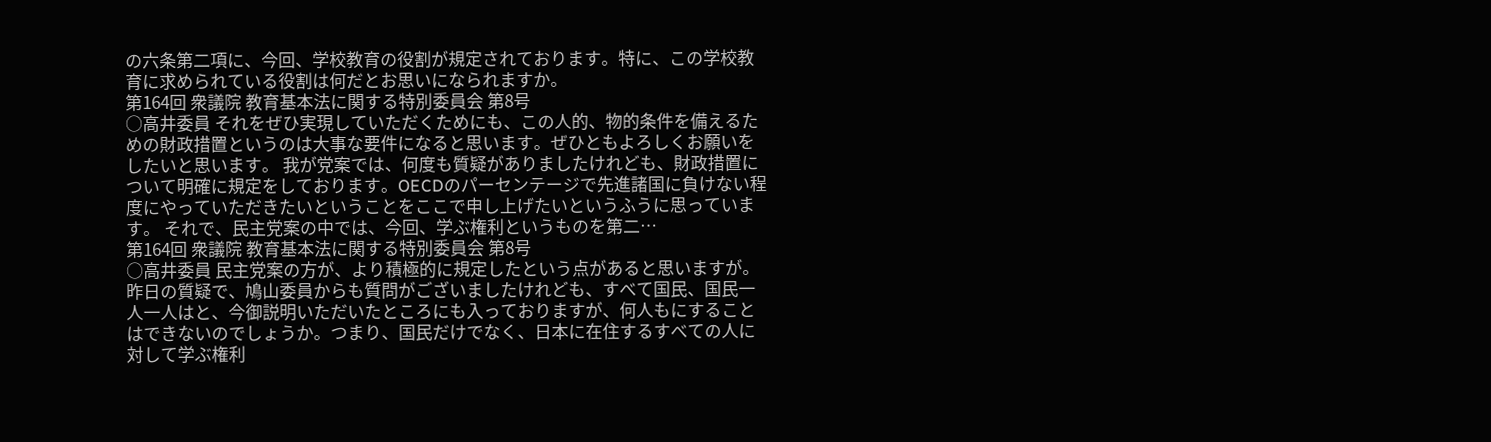の六条第二項に、今回、学校教育の役割が規定されております。特に、この学校教育に求められている役割は何だとお思いになられますか。
第164回 衆議院 教育基本法に関する特別委員会 第8号
○高井委員 それをぜひ実現していただくためにも、この人的、物的条件を備えるための財政措置というのは大事な要件になると思います。ぜひともよろしくお願いをしたいと思います。 我が党案では、何度も質疑がありましたけれども、財政措置について明確に規定をしております。OECDのパーセンテージで先進諸国に負けない程度にやっていただきたいということをここで申し上げたいというふうに思っています。 それで、民主党案の中では、今回、学ぶ権利というものを第二…
第164回 衆議院 教育基本法に関する特別委員会 第8号
○高井委員 民主党案の方が、より積極的に規定したという点があると思いますが。 昨日の質疑で、鳩山委員からも質問がございましたけれども、すべて国民、国民一人一人はと、今御説明いただいたところにも入っておりますが、何人もにすることはできないのでしょうか。つまり、国民だけでなく、日本に在住するすべての人に対して学ぶ権利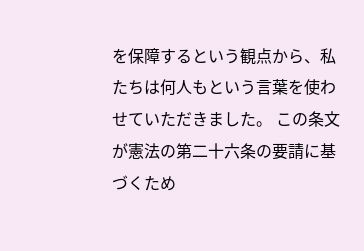を保障するという観点から、私たちは何人もという言葉を使わせていただきました。 この条文が憲法の第二十六条の要請に基づくため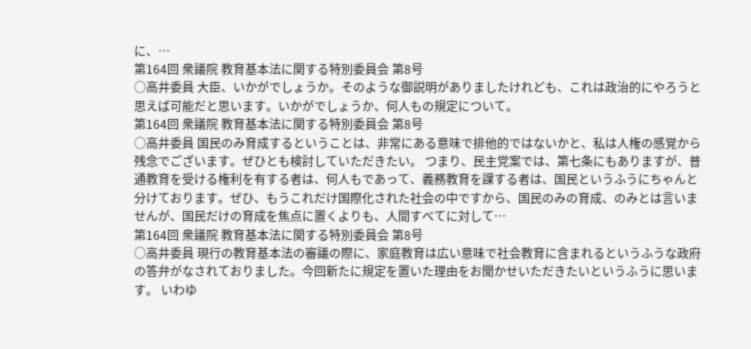に、…
第164回 衆議院 教育基本法に関する特別委員会 第8号
○高井委員 大臣、いかがでしょうか。そのような御説明がありましたけれども、これは政治的にやろうと思えば可能だと思います。いかがでしょうか、何人もの規定について。
第164回 衆議院 教育基本法に関する特別委員会 第8号
○高井委員 国民のみ育成するということは、非常にある意味で排他的ではないかと、私は人権の感覚から残念でございます。ぜひとも検討していただきたい。 つまり、民主党案では、第七条にもありますが、普通教育を受ける権利を有する者は、何人もであって、義務教育を課する者は、国民というふうにちゃんと分けております。ぜひ、もうこれだけ国際化された社会の中ですから、国民のみの育成、のみとは言いませんが、国民だけの育成を焦点に置くよりも、人間すべてに対して…
第164回 衆議院 教育基本法に関する特別委員会 第8号
○高井委員 現行の教育基本法の審議の際に、家庭教育は広い意味で社会教育に含まれるというふうな政府の答弁がなされておりました。今回新たに規定を置いた理由をお聞かせいただきたいというふうに思います。 いわゆ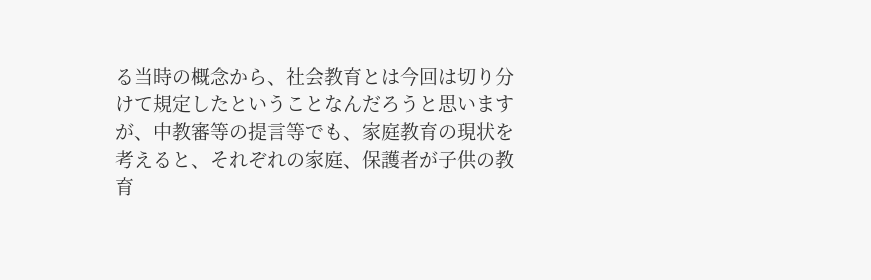る当時の概念から、社会教育とは今回は切り分けて規定したということなんだろうと思いますが、中教審等の提言等でも、家庭教育の現状を考えると、それぞれの家庭、保護者が子供の教育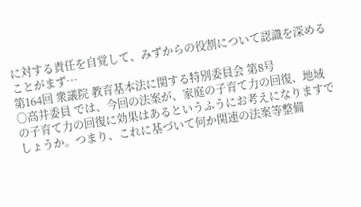に対する責任を自覚して、みずからの役割について認識を深めることがまず…
第164回 衆議院 教育基本法に関する特別委員会 第8号
○高井委員 では、今回の法案が、家庭の子育て力の回復、地域の子育て力の回復に効果はあるというふうにお考えになりますでしょうか。つまり、これに基づいて何か関連の法案等整備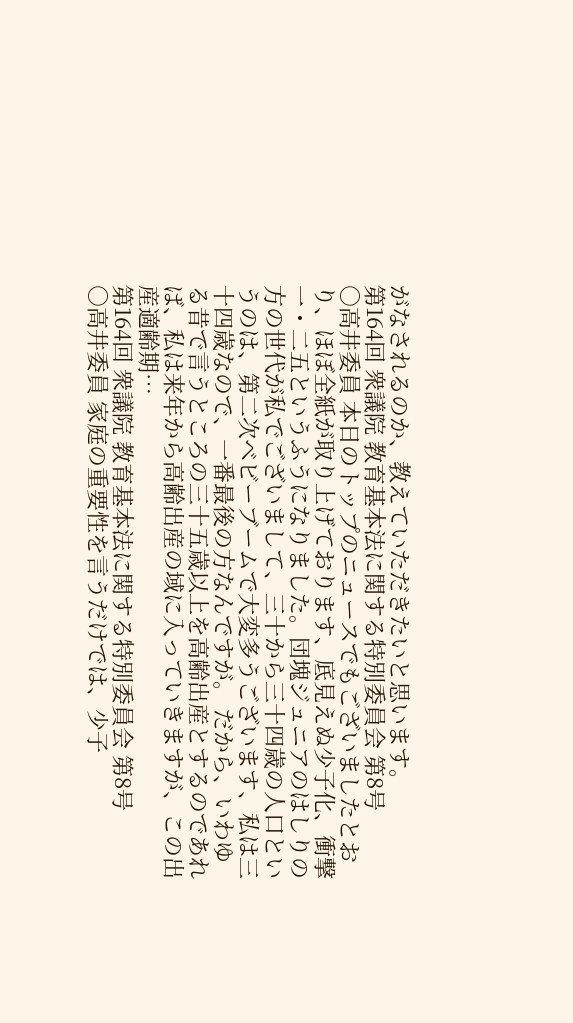がなされるのか、教えていただきたいと思います。
第164回 衆議院 教育基本法に関する特別委員会 第8号
○高井委員 本日のトップのニュースでもございましたとおり、ほぼ全紙が取り上げております、底見えぬ少子化、衝撃一・二五というふうになりました。団塊ジュニアのはしりの方の世代が私でございまして、三十から三十四歳の人口というのは、第二次ベビーブームで大変多うございます、私は三十四歳なので、一番最後の方なんですが。 だから、いわゆる昔で言うところの三十五歳以上を高齢出産とするのであれば、私は来年から高齢出産の域に入っていきますが、この出産適齢期…
第164回 衆議院 教育基本法に関する特別委員会 第8号
○高井委員 家庭の重要性を言うだけでは、少子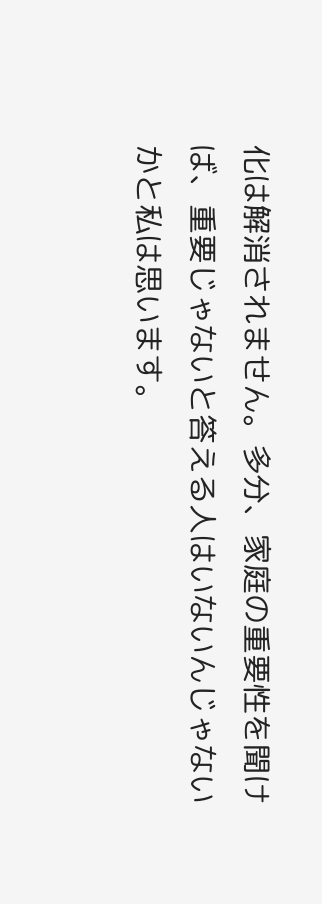化は解消されません。多分、家庭の重要性を聞けば、重要じゃないと答える人はいないんじゃないかと私は思います。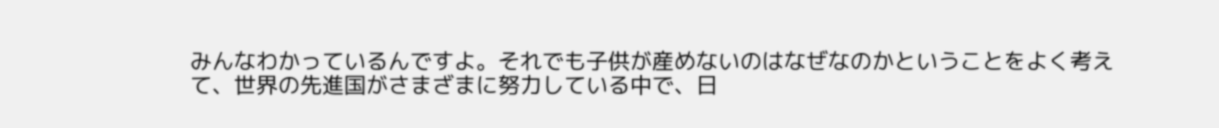みんなわかっているんですよ。それでも子供が産めないのはなぜなのかということをよく考えて、世界の先進国がさまざまに努力している中で、日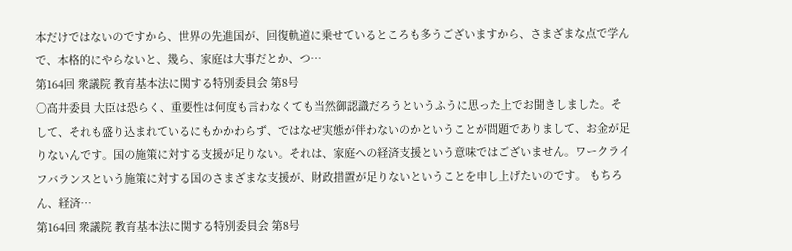本だけではないのですから、世界の先進国が、回復軌道に乗せているところも多うございますから、さまざまな点で学んで、本格的にやらないと、幾ら、家庭は大事だとか、つ…
第164回 衆議院 教育基本法に関する特別委員会 第8号
○高井委員 大臣は恐らく、重要性は何度も言わなくても当然御認識だろうというふうに思った上でお聞きしました。そして、それも盛り込まれているにもかかわらず、ではなぜ実態が伴わないのかということが問題でありまして、お金が足りないんです。国の施策に対する支援が足りない。それは、家庭への経済支援という意味ではございません。ワークライフバランスという施策に対する国のさまざまな支援が、財政措置が足りないということを申し上げたいのです。 もちろん、経済…
第164回 衆議院 教育基本法に関する特別委員会 第8号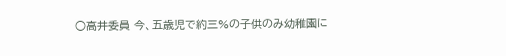○高井委員 今、五歳児で約三%の子供のみ幼稚園に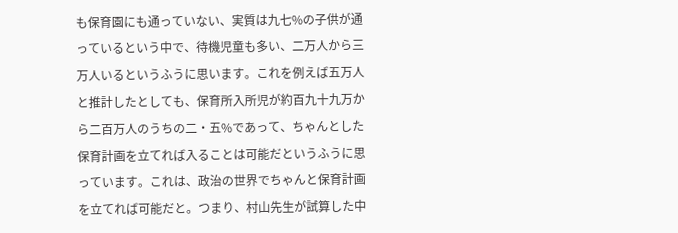も保育園にも通っていない、実質は九七%の子供が通っているという中で、待機児童も多い、二万人から三万人いるというふうに思います。これを例えば五万人と推計したとしても、保育所入所児が約百九十九万から二百万人のうちの二・五%であって、ちゃんとした保育計画を立てれば入ることは可能だというふうに思っています。これは、政治の世界でちゃんと保育計画を立てれば可能だと。つまり、村山先生が試算した中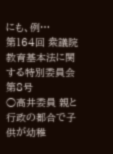にも、例…
第164回 衆議院 教育基本法に関する特別委員会 第8号
○高井委員 親と行政の都合で子供が幼稚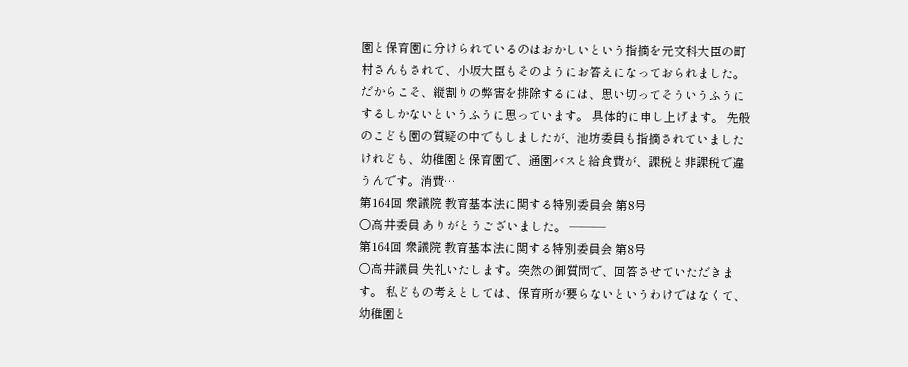園と保育園に分けられているのはおかしいという指摘を元文科大臣の町村さんもされて、小坂大臣もそのようにお答えになっておられました。だからこそ、縦割りの弊害を排除するには、思い切ってそういうふうにするしかないというふうに思っています。 具体的に申し上げます。 先般のこども園の質疑の中でもしましたが、池坊委員も指摘されていましたけれども、幼稚園と保育園で、通園バスと給食費が、課税と非課税で違うんです。消費…
第164回 衆議院 教育基本法に関する特別委員会 第8号
○高井委員 ありがとうございました。 ———
第164回 衆議院 教育基本法に関する特別委員会 第8号
○高井議員 失礼いたします。突然の御質問で、回答させていただきます。 私どもの考えとしては、保育所が要らないというわけではなくて、幼稚園と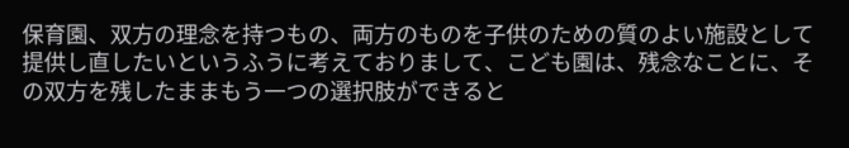保育園、双方の理念を持つもの、両方のものを子供のための質のよい施設として提供し直したいというふうに考えておりまして、こども園は、残念なことに、その双方を残したままもう一つの選択肢ができると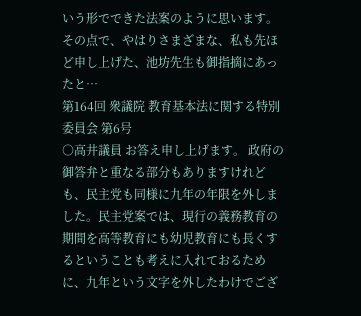いう形でできた法案のように思います。 その点で、やはりさまざまな、私も先ほど申し上げた、池坊先生も御指摘にあったと…
第164回 衆議院 教育基本法に関する特別委員会 第6号
○高井議員 お答え申し上げます。 政府の御答弁と重なる部分もありますけれども、民主党も同様に九年の年限を外しました。民主党案では、現行の義務教育の期間を高等教育にも幼児教育にも長くするということも考えに入れておるために、九年という文字を外したわけでござ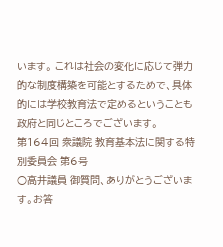います。 これは社会の変化に応じて弾力的な制度構築を可能とするためで、具体的には学校教育法で定めるということも政府と同じところでございます。
第164回 衆議院 教育基本法に関する特別委員会 第6号
○高井議員 御質問、ありがとうございます。お答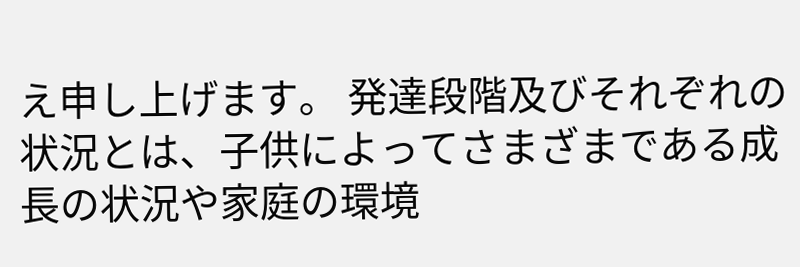え申し上げます。 発達段階及びそれぞれの状況とは、子供によってさまざまである成長の状況や家庭の環境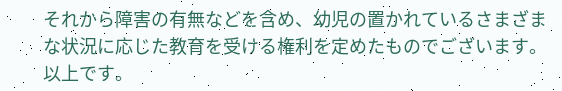それから障害の有無などを含め、幼児の置かれているさまざまな状況に応じた教育を受ける権利を定めたものでございます。 以上です。